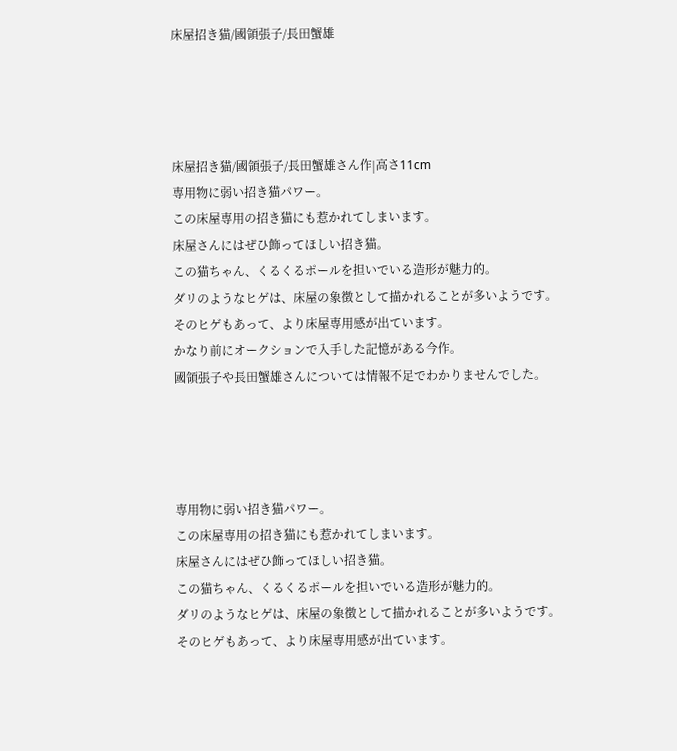床屋招き猫/國領張子/長田蟹雄




床屋招き猫/國領張子/長田蟹雄さん作|高さ11cm
専用物に弱い招き猫パワー。
この床屋専用の招き猫にも惹かれてしまいます。
床屋さんにはぜひ飾ってほしい招き猫。
この猫ちゃん、くるくるポールを担いでいる造形が魅力的。
ダリのようなヒゲは、床屋の象徴として描かれることが多いようです。
そのヒゲもあって、より床屋専用感が出ています。
かなり前にオークションで入手した記憶がある今作。
國領張子や長田蟹雄さんについては情報不足でわかりませんでした。




専用物に弱い招き猫パワー。
この床屋専用の招き猫にも惹かれてしまいます。
床屋さんにはぜひ飾ってほしい招き猫。
この猫ちゃん、くるくるポールを担いでいる造形が魅力的。
ダリのようなヒゲは、床屋の象徴として描かれることが多いようです。
そのヒゲもあって、より床屋専用感が出ています。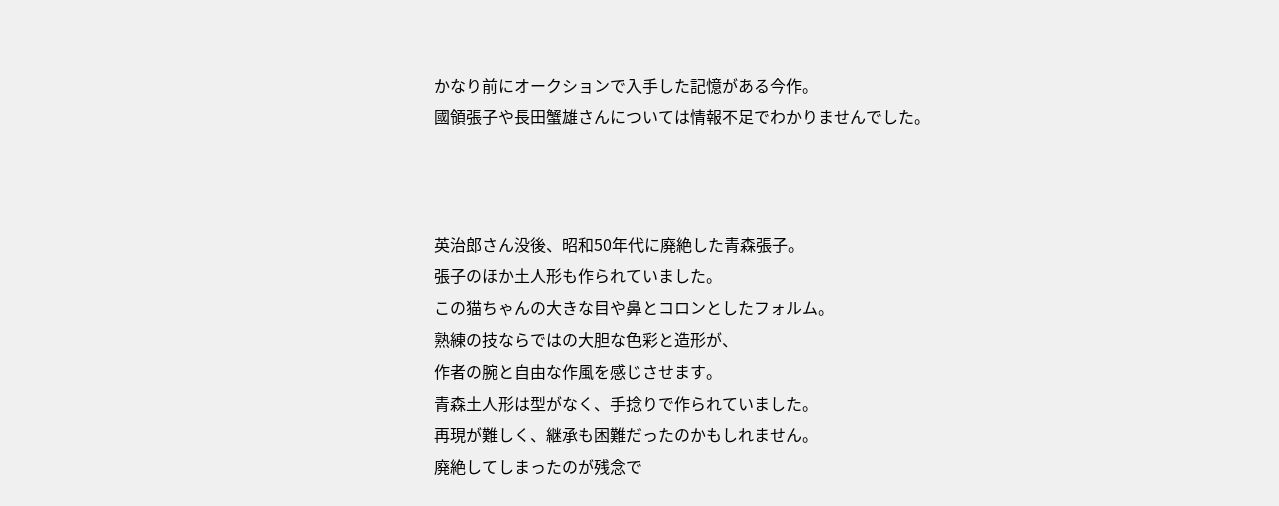かなり前にオークションで入手した記憶がある今作。
國領張子や長田蟹雄さんについては情報不足でわかりませんでした。



英治郎さん没後、昭和50年代に廃絶した青森張子。
張子のほか土人形も作られていました。
この猫ちゃんの大きな目や鼻とコロンとしたフォルム。
熟練の技ならではの大胆な色彩と造形が、
作者の腕と自由な作風を感じさせます。
青森土人形は型がなく、手捻りで作られていました。
再現が難しく、継承も困難だったのかもしれません。
廃絶してしまったのが残念で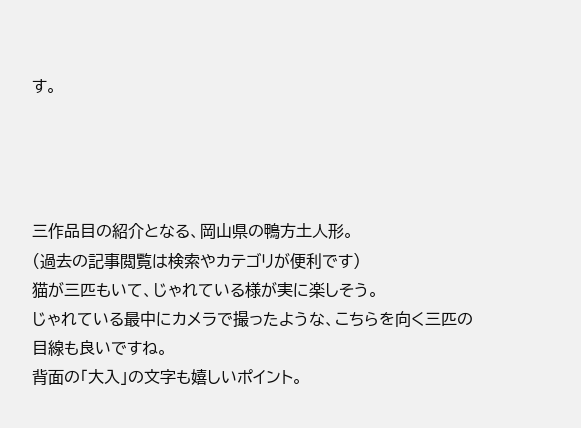す。




三作品目の紹介となる、岡山県の鴨方土人形。
(過去の記事閲覧は検索やカテゴリが便利です)
猫が三匹もいて、じゃれている様が実に楽しそう。
じゃれている最中にカメラで撮ったような、こちらを向く三匹の目線も良いですね。
背面の「大入」の文字も嬉しいポイント。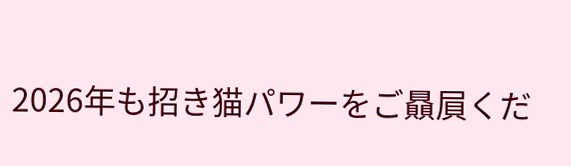2026年も招き猫パワーをご贔屓くだ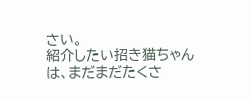さい。
紹介したい招き猫ちゃんは、まだまだたくさ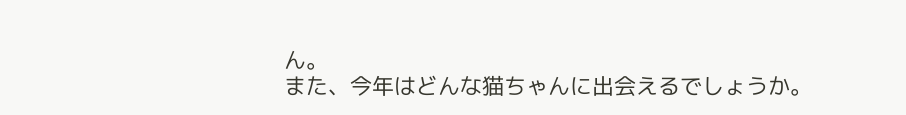ん。
また、今年はどんな猫ちゃんに出会えるでしょうか。